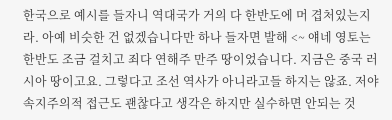한국으로 예시를 들자니 역대국가 거의 다 한반도에 머 겹처있는지라. 아예 비슷한 건 없겠습니다만 하나 들자면 발해 <~ 얘네 영토는 한반도 조금 걸치고 죄다 연해주 만주 땅이었습니다. 지금은 중국 러시아 땅이고요. 그렇다고 조선 역사가 아니라고들 하지는 않죠. 저야 속지주의적 접근도 괜찮다고 생각은 하지만 실수하면 안되는 것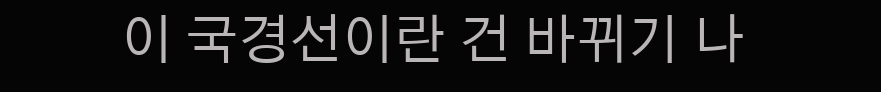이 국경선이란 건 바뀌기 나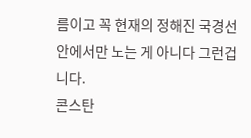름이고 꼭 현재의 정해진 국경선 안에서만 노는 게 아니다 그런겁니다.
콘스탄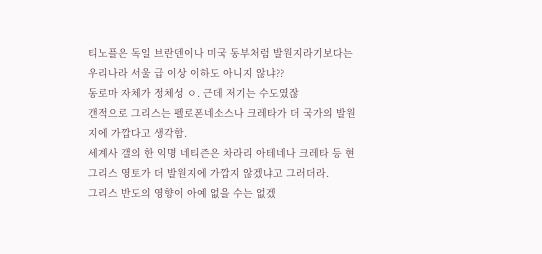티노플은 독일 브란덴이나 미국 동부처럼 발원지라기보다는 우리나라 서울 급 이상 이하도 아니지 않냐??
동로마 자체가 정체성 ㅇ. 근데 저기는 수도였잖
갠적으로 그리스는 펠로폰네소스나 크레타가 더 국가의 발원지에 가깝다고 생각함.
세계사 갤의 한 익명 네티즌은 차라리 아테네나 크레타 등 현 그리스 영토가 더 발원지에 가깝지 않겠냐고 그러더라.
그리스 반도의 영향이 아예 없을 수는 없겠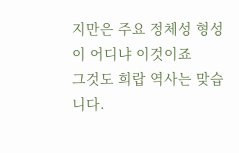지만은 주요 정체성 형성이 어디냐 이것이죠
그것도 희랍 역사는 맞습니다.